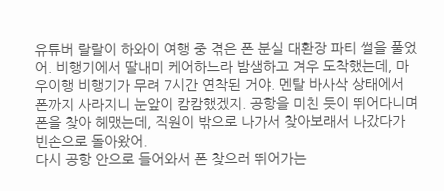유튜버 랄랄이 하와이 여행 중 겪은 폰 분실 대환장 파티 썰을 풀었어. 비행기에서 딸내미 케어하느라 밤샘하고 겨우 도착했는데, 마우이행 비행기가 무려 7시간 연착된 거야. 멘탈 바사삭 상태에서 폰까지 사라지니 눈앞이 캄캄했겠지. 공항을 미친 듯이 뛰어다니며 폰을 찾아 헤맸는데, 직원이 밖으로 나가서 찾아보래서 나갔다가 빈손으로 돌아왔어.
다시 공항 안으로 들어와서 폰 찾으러 뛰어가는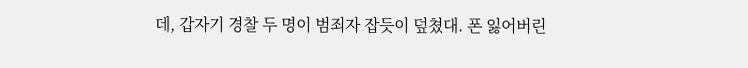데, 갑자기 경찰 두 명이 범죄자 잡듯이 덮쳤대. 폰 잃어버린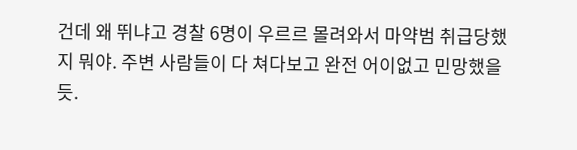건데 왜 뛰냐고 경찰 6명이 우르르 몰려와서 마약범 취급당했지 뭐야. 주변 사람들이 다 쳐다보고 완전 어이없고 민망했을 듯.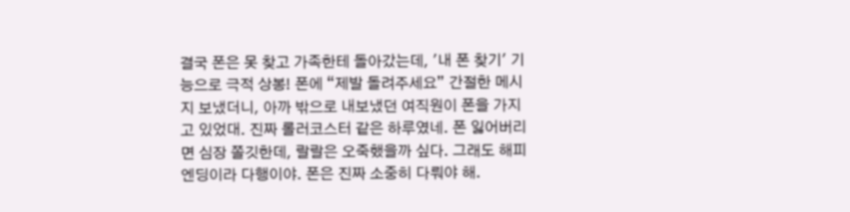결국 폰은 못 찾고 가족한테 돌아갔는데, '내 폰 찾기' 기능으로 극적 상봉! 폰에 “제발 돌려주세요” 간절한 메시지 보냈더니, 아까 밖으로 내보냈던 여직원이 폰을 가지고 있었대. 진짜 롤러코스터 같은 하루였네. 폰 잃어버리면 심장 쫄깃한데, 랄랄은 오죽했을까 싶다. 그래도 해피엔딩이라 다행이야. 폰은 진짜 소중히 다뤄야 해.